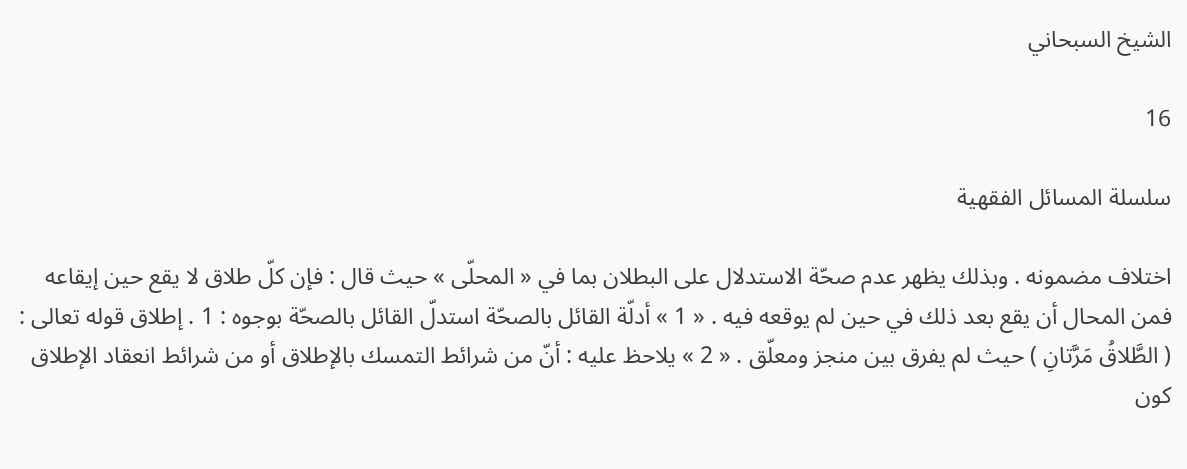الشيخ السبحاني

16

سلسلة المسائل الفقهية

اختلاف مضمونه . وبذلك يظهر عدم صحّة الاستدلال على البطلان بما في « المحلّى » حيث قال : فإن كلّ طلاق لا يقع حين إيقاعه فمن المحال أن يقع بعد ذلك في حين لم يوقعه فيه . « 1 » أدلّة القائل بالصحّة استدلّ القائل بالصحّة بوجوه : 1 . إطلاق قوله تعالى : ( الطَّلاقُ مَرَّتانِ ) حيث لم يفرق بين منجز ومعلّق . « 2 » يلاحظ عليه : أنّ من شرائط التمسك بالإطلاق أو من شرائط انعقاد الإطلاق كون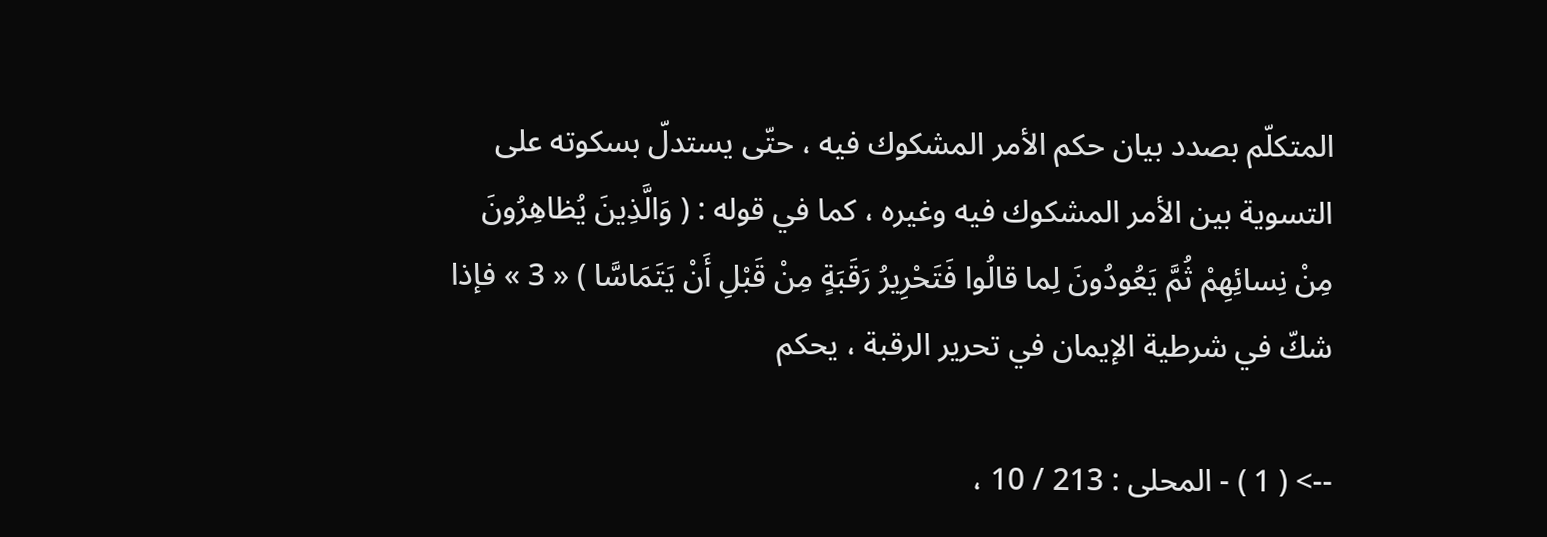المتكلّم بصدد بيان حكم الأمر المشكوك فيه ، حتّى يستدلّ بسكوته على التسوية بين الأمر المشكوك فيه وغيره ، كما في قوله : ( وَالَّذِينَ يُظاهِرُونَ مِنْ نِسائِهِمْ ثُمَّ يَعُودُونَ لِما قالُوا فَتَحْرِيرُ رَقَبَةٍ مِنْ قَبْلِ أَنْ يَتَمَاسَّا ) « 3 » فإذا شكّ في شرطية الإيمان في تحرير الرقبة ، يحكم

--> ( 1 ) - المحلى : 213 / 10 ،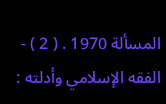المسألة 1970 . ( 2 ) - الفقه الإسلامي وأدلته :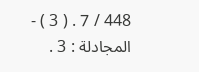448 / 7 . ( 3 ) - المجادلة : 3 .